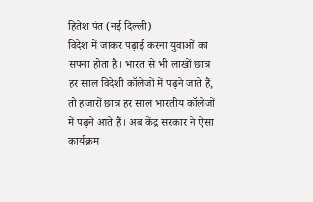हितेश पंत (नई दिल्ली)
विदेश में जाकर पढ़ाई करना युवाओं का सपना होता है। भारत से भी लाखों छात्र हर साल विदेशी कॉलेजों में पढ़ने जाते हैं, तो हजारों छात्र हर साल भारतीय कॉलेजों में पढ़ने आते हैं। अब केंद्र सरकार ने ऐसा कार्यक्रम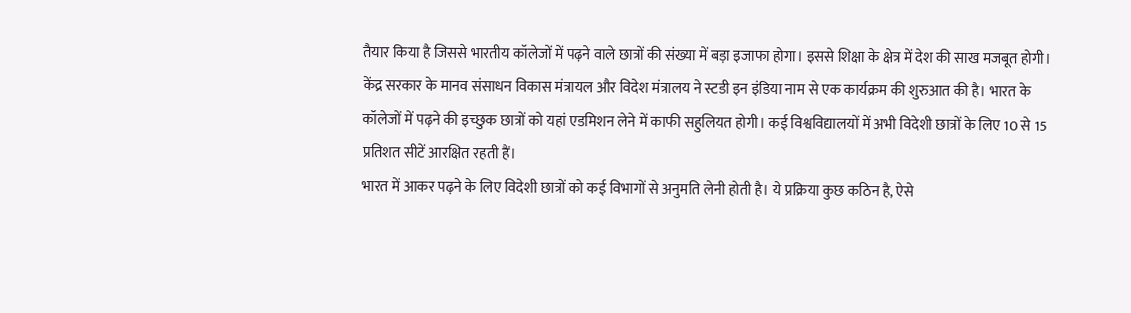तैयार किया है जिससे भारतीय कॉलेजों में पढ़ने वाले छात्रों की संख्या में बड़ा इजाफा होगा। इससे शिक्षा के क्षेत्र में देश की साख मजबूत होगी।
केंद्र सरकार के मानव संसाधन विकास मंत्रायल और विदेश मंत्रालय ने स्टडी इन इंडिया नाम से एक कार्यक्रम की शुरुआत की है। भारत के कॉलेजों में पढ़ने की इच्छुक छात्रों को यहां एडमिशन लेने में काफी सहुलियत होगी। कई विश्वविद्यालयों में अभी विदेशी छात्रों के लिए 10 से 15 प्रतिशत सीटें आरक्षित रहती हैं।
भारत में आकर पढ़ने के लिए विदेशी छात्रों को कई विभागों से अनुमति लेनी होती है। ये प्रक्रिया कुछ कठिन है, ऐसे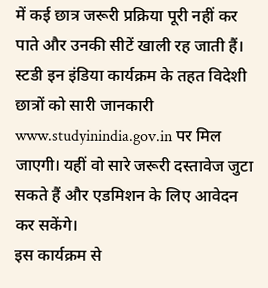में कई छात्र जरूरी प्रक्रिया पूरी नहीं कर पाते और उनकी सीटें खाली रह जाती हैं। स्टडी इन इंडिया कार्यक्रम के तहत विदेशी छात्रों को सारी जानकारी www.studyinindia.gov.in पर मिल जाएगी। यहीं वो सारे जरूरी दस्तावेज जुटा सकते हैं और एडमिशन के लिए आवेदन कर सकेंगे।
इस कार्यक्रम से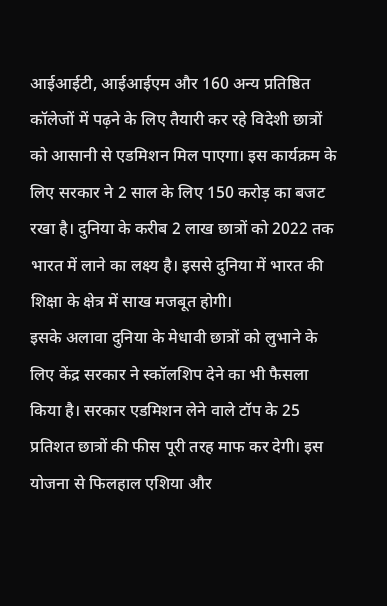आईआईटी, आईआईएम और 160 अन्य प्रतिष्ठित कॉलेजों में पढ़ने के लिए तैयारी कर रहे विदेशी छात्रों को आसानी से एडमिशन मिल पाएगा। इस कार्यक्रम के लिए सरकार ने 2 साल के लिए 150 करोड़ का बजट रखा है। दुनिया के करीब 2 लाख छात्रों को 2022 तक भारत में लाने का लक्ष्य है। इससे दुनिया में भारत की शिक्षा के क्षेत्र में साख मजबूत होगी।
इसके अलावा दुनिया के मेधावी छात्रों को लुभाने के लिए केंद्र सरकार ने स्कॉलशिप देने का भी फैसला किया है। सरकार एडमिशन लेने वाले टॉप के 25 प्रतिशत छात्रों की फीस पूरी तरह माफ कर देगी। इस योजना से फिलहाल एशिया और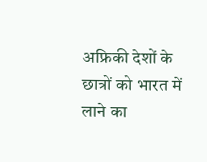अफ्रिकी देशों के छात्रों को भारत में लाने का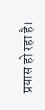प्रयास हो रहा है।